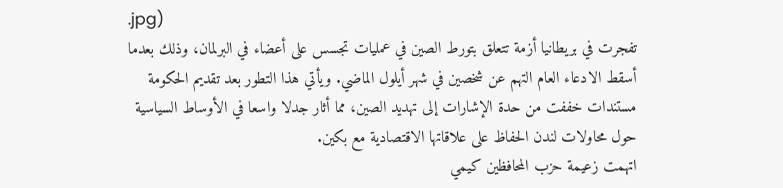.jpg)
تفجرت في بريطانيا أزمة تتعلق بتورط الصين في عمليات تجسس على أعضاء في البرلمان، وذلك بعدما أسقط الادعاء العام التهم عن شخصين في شهر أيلول الماضي. ويأتي هذا التطور بعد تقديم الحكومة مستندات خففت من حدة الإشارات إلى تهديد الصين، مما أثار جدلا واسعا في الأوساط السياسية حول محاولات لندن الحفاظ على علاقاتها الاقتصادية مع بكين.
اتهمت زعيمة حزب المحافظين كيمي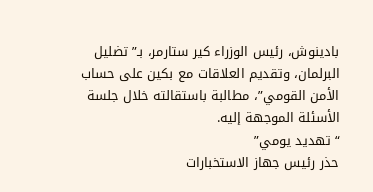بادينوش، رئيس الوزراء كير ستارمر، بـ”تضليل البرلمان، وتقديم العلاقات مع بكين على حساب الأمن القومي”، مطالبة باستقالته خلال جلسة الأسئلة الموجهة إليه.
“تهديد يومي”
حذر رئيس جهاز الاستخبارات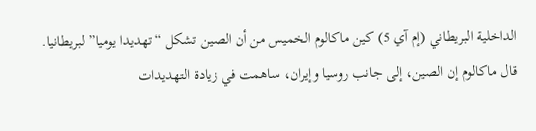الداخلية البريطاني (إم آي 5) كين ماكالوم الخميس من أن الصين تشكل “تهديدا يوميا” لبريطانيا.
قال ماكالوم إن الصين، إلى جانب روسيا وإيران، ساهمت في زيادة التهديدات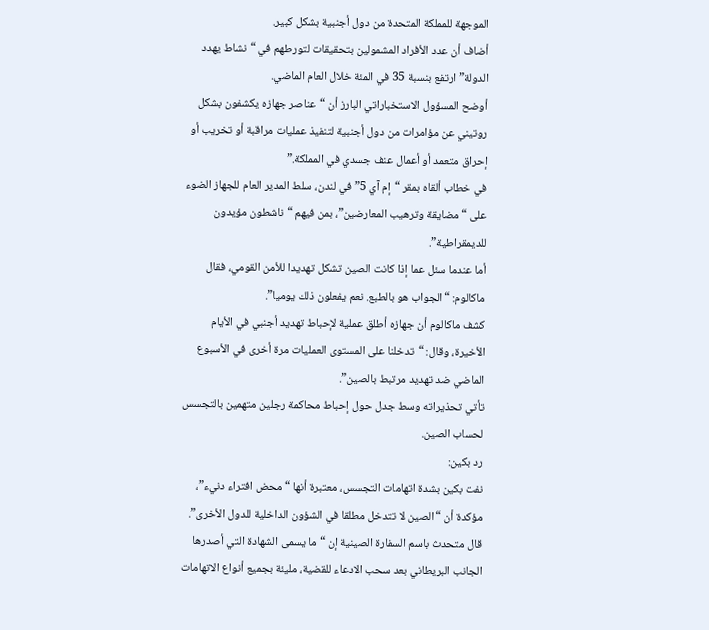الموجهة للمملكة المتحدة من دول أجنبية بشكل كبير.
أضاف أن عدد الأفراد المشمولين بتحقيقات لتورطهم في “نشاط يهدد الدولة” ارتفع بنسبة 35 في المئة خلال العام الماضي.
أوضح المسؤول الاستخباراتي البارز أن “عناصر جهازه يكشفون بشكل روتيني عن مؤامرات من دول أجنبية لتنفيذ عمليات مراقبة أو تخريب أو إحراق متعمد أو أعمال عنف جسدي في المملكة.”
في خطاب ألقاه بمقر “إم آي 5” في لندن، سلط المدير العام للجهاز الضوء على “مضايقة وترهيب المعارضين”، بمن فيهم “ناشطون مؤيدون للديمقراطية”.
أما عندما سئل عما إذا كانت الصين تشكل تهديدا للأمن القومي، فقال ماكالوم: “الجواب هو بالطبع. نعم يفعلون ذلك يوميا”.
كشف ماكالوم أن جهازه أطلق عملية لإحباط تهديد أجنبي في الأيام الأخيرة، وقال: “تدخلنا على المستوى العمليات مرة أخرى في الأسبوع الماضي ضد تهديد مرتبط بالصين”.
تأتي تحذيراته وسط جدل حول إحباط محاكمة رجلين متهمين بالتجسس لحساب الصين.
رد بكين:
نفت بكين بشدة اتهامات التجسس، معتبرة أنها “محض افتراء دنيء”، مؤكدة أن “الصين لا تتدخل مطلقا في الشؤون الداخلية للدول الأخرى”.
قال متحدث باسم السفارة الصينية إن “ما يسمى الشهادة التي أصدرها الجانب البريطاني بعد سحب الادعاء للقضية، مليئة بجميع أنواع الاتهامات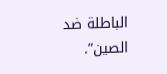الباطلة ضد الصين”.